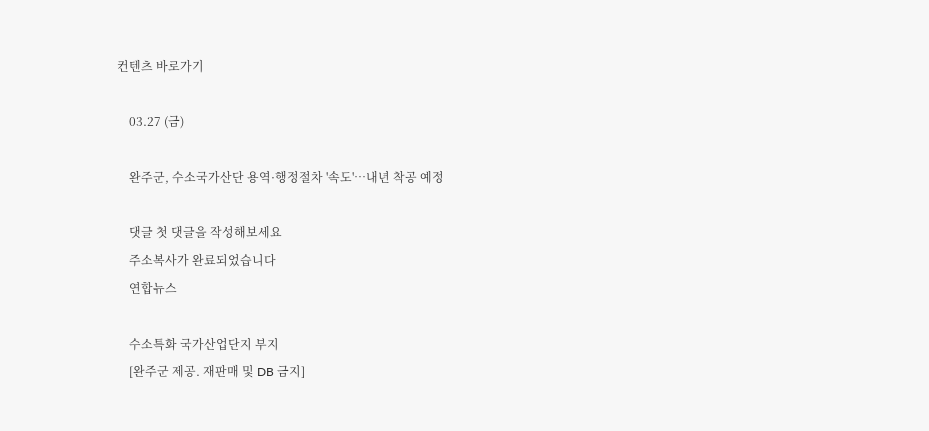컨텐츠 바로가기

    03.27 (금)

    완주군, 수소국가산단 용역·행정절차 '속도'…내년 착공 예정

    댓글 첫 댓글을 작성해보세요
    주소복사가 완료되었습니다
    연합뉴스

    수소특화 국가산업단지 부지
    [완주군 제공. 재판매 및 DB 금지]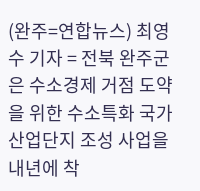(완주=연합뉴스) 최영수 기자 = 전북 완주군은 수소경제 거점 도약을 위한 수소특화 국가산업단지 조성 사업을 내년에 착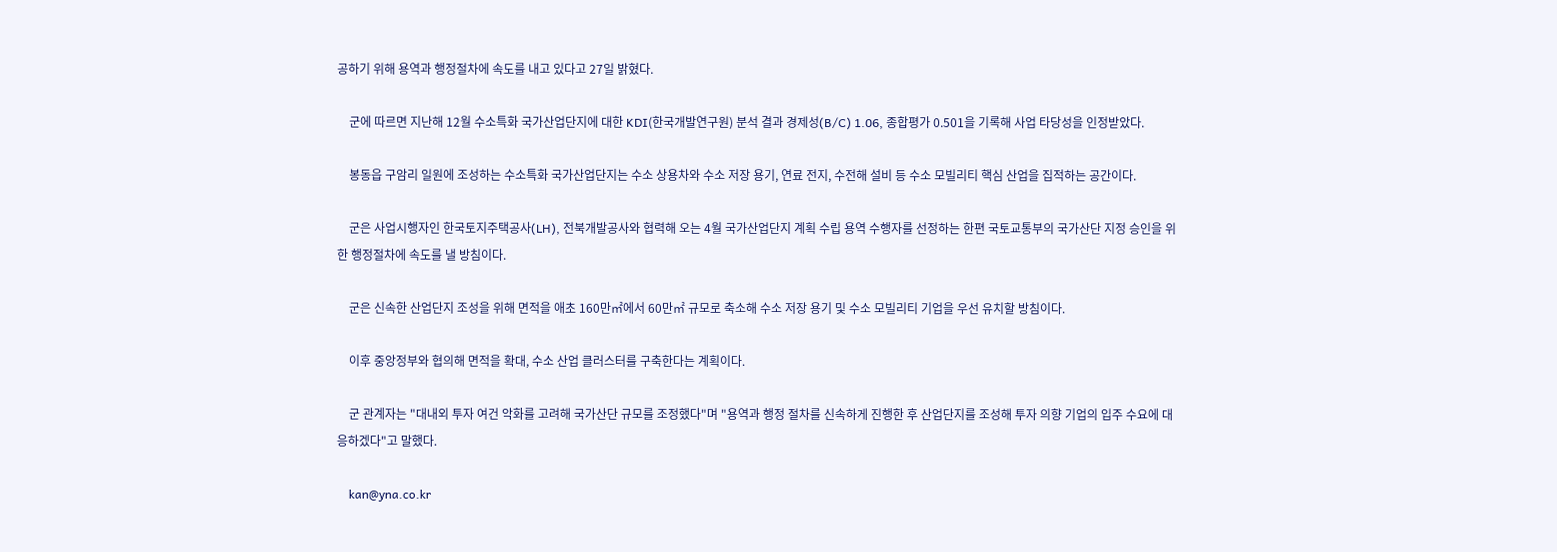공하기 위해 용역과 행정절차에 속도를 내고 있다고 27일 밝혔다.

    군에 따르면 지난해 12월 수소특화 국가산업단지에 대한 KDI(한국개발연구원) 분석 결과 경제성(B/C) 1.06, 종합평가 0.501을 기록해 사업 타당성을 인정받았다.

    봉동읍 구암리 일원에 조성하는 수소특화 국가산업단지는 수소 상용차와 수소 저장 용기, 연료 전지, 수전해 설비 등 수소 모빌리티 핵심 산업을 집적하는 공간이다.

    군은 사업시행자인 한국토지주택공사(LH), 전북개발공사와 협력해 오는 4월 국가산업단지 계획 수립 용역 수행자를 선정하는 한편 국토교통부의 국가산단 지정 승인을 위한 행정절차에 속도를 낼 방침이다.

    군은 신속한 산업단지 조성을 위해 면적을 애초 160만㎡에서 60만㎡ 규모로 축소해 수소 저장 용기 및 수소 모빌리티 기업을 우선 유치할 방침이다.

    이후 중앙정부와 협의해 면적을 확대, 수소 산업 클러스터를 구축한다는 계획이다.

    군 관계자는 "대내외 투자 여건 악화를 고려해 국가산단 규모를 조정했다"며 "용역과 행정 절차를 신속하게 진행한 후 산업단지를 조성해 투자 의향 기업의 입주 수요에 대응하겠다"고 말했다.

    kan@yna.co.kr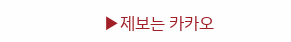▶제보는 카카오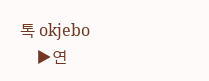톡 okjebo
    ▶연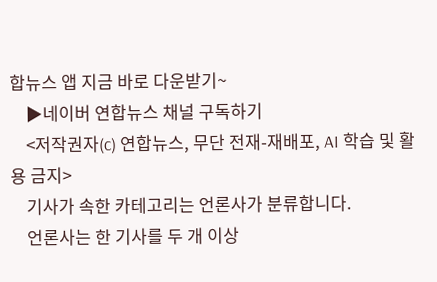합뉴스 앱 지금 바로 다운받기~
    ▶네이버 연합뉴스 채널 구독하기
    <저작권자(c) 연합뉴스, 무단 전재-재배포, AI 학습 및 활용 금지>
    기사가 속한 카테고리는 언론사가 분류합니다.
    언론사는 한 기사를 두 개 이상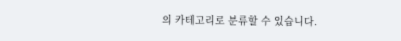의 카테고리로 분류할 수 있습니다.